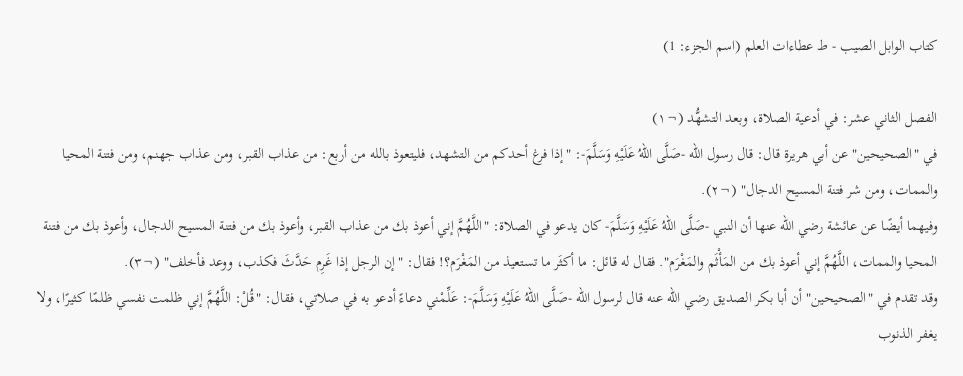كتاب الوابل الصيب - ط عطاءات العلم (اسم الجزء: 1)

الفصل الثاني عشر: في أدعية الصلاة، وبعد التشهُّد (¬١)
في "الصحيحين" عن أبي هريرة قال: قال رسول الله -صَلَّى اللهُ عَلَيْهِ وَسَلَّمَ-: "إذا فرغ أحدكم من التشهد، فليتعوذ بالله من أربع: من عذاب القبر، ومن عذاب جهنم، ومن فتنة المحيا والممات، ومن شر فتنة المسيح الدجال" (¬٢).
وفيهما أيضًا عن عائشة رضي الله عنها أن النبي -صَلَّى اللهُ عَلَيْهِ وَسَلَّمَ- كان يدعو في الصلاة: "اللَّهُمَّ إني أعوذ بك من عذاب القبر، وأعوذ بك من فتنة المسيح الدجال، وأعوذ بك من فتنة المحيا والممات، اللَّهُمَّ إني أعوذ بك من المَأْثَم والمَغْرَم". فقال له قائل: ما أكثَر ما تستعيذ من المَغْرَم؟! فقال: "إن الرجل إذا غَرِم حَدَّثَ فكذب، ووعد فأخلف" (¬٣).
وقد تقدم في "الصحيحين" أن أبا بكر الصديق رضي الله عنه قال لرسول الله -صَلَّى اللهُ عَلَيْهِ وَسَلَّمَ-: عَلِّمْني دعاءً أدعو به في صلاتي، فقال: "قُلْ: اللَّهُمَّ إني ظلمت نفسي ظلمًا كثيرًا، ولا يغفر الذنوب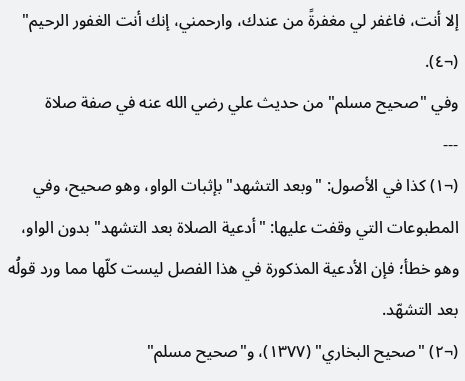إلا أنت، فاغفر لي مغفرةً من عندك، وارحمني، إنك أنت الغفور الرحيم" (¬٤).
وفي "صحيح مسلم" من حديث علي رضي الله عنه في صفة صلاة
---
(¬١) كذا في الأصول: "وبعد التشهد" بإثبات الواو، وهو صحيح، وفي المطبوعات التي وقفت عليها: "أدعية الصلاة بعد التشهد" بدون الواو، وهو خطأ؛ فإن الأدعية المذكورة في هذا الفصل ليست كلّها مما ورد قولُه بعد التشهّد.
(¬٢) "صحيح البخاري" (١٣٧٧)، و"صحيح مسلم"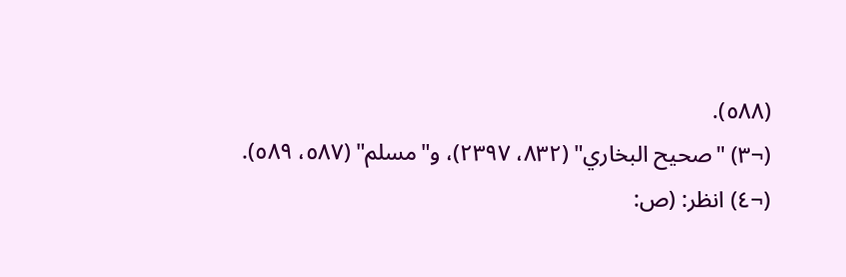(٥٨٨).
(¬٣) "صحيح البخاري" (٨٣٢، ٢٣٩٧)، و"مسلم" (٥٨٧، ٥٨٩).
(¬٤) انظر: (ص: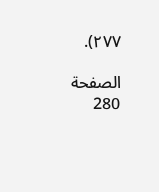٢٧٧).

الصفحة 280